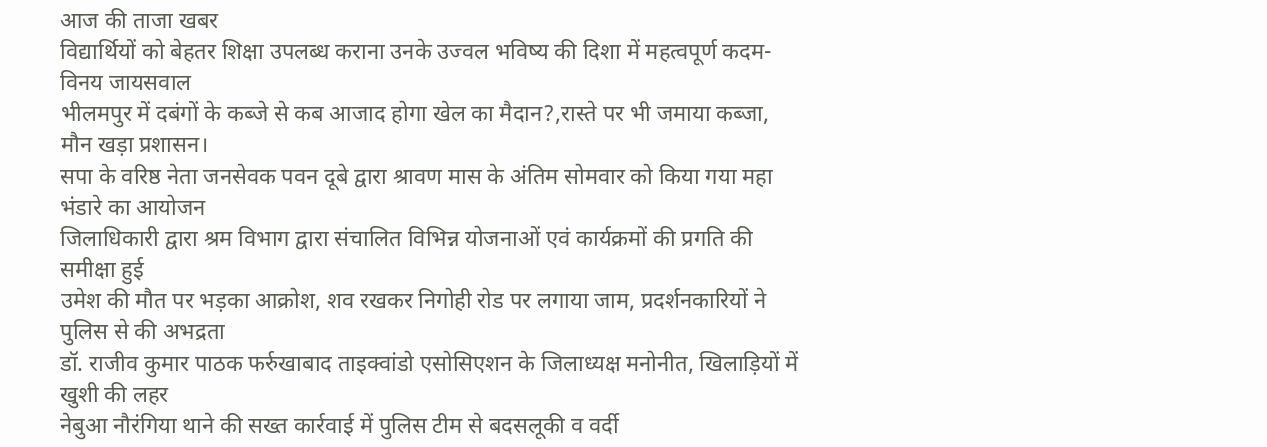आज की ताजा खबर
विद्यार्थियों को बेहतर शिक्षा उपलब्ध कराना उनके उज्वल भविष्य की दिशा में महत्वपूर्ण कदम-विनय जायसवाल
भीलमपुर में दबंगों के कब्जे से कब आजाद होगा खेल का मैदान?,रास्ते पर भी जमाया कब्जा, मौन खड़ा प्रशासन।
सपा के वरिष्ठ नेता जनसेवक पवन दूबे द्वारा श्रावण मास के अंतिम सोमवार को किया गया महा भंडारे का आयोजन
जिलाधिकारी द्वारा श्रम विभाग द्वारा संचालित विभिन्न योजनाओं एवं कार्यक्रमों की प्रगति की समीक्षा हुई
उमेश की मौत पर भड़का आक्रोश, शव रखकर निगोही रोड पर लगाया जाम, प्रदर्शनकारियों ने पुलिस से की अभद्रता
डॉ. राजीव कुमार पाठक फर्रुखाबाद ताइक्वांडो एसोसिएशन के जिलाध्यक्ष मनोनीत, खिलाड़ियों में खुशी की लहर
नेबुआ नौरंगिया थाने की सख्त कार्रवाई में पुलिस टीम से बदसलूकी व वर्दी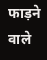फाड़ने वाले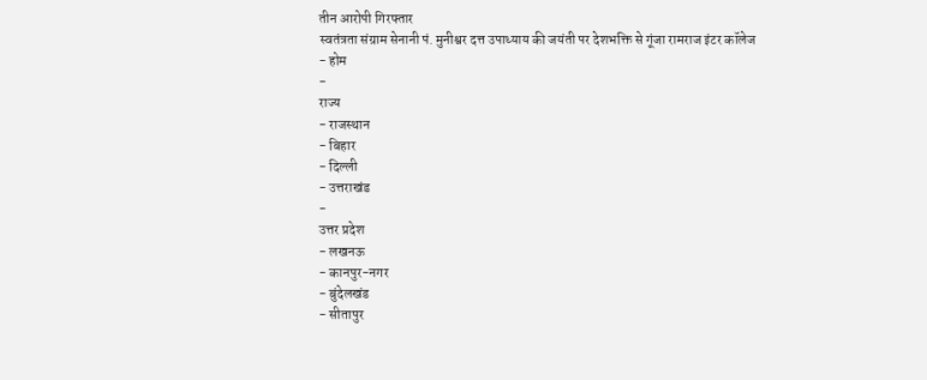तीन आरोपी गिरफ्तार
स्वतंत्रता संग्राम सेनानी पं. मुनीश्वर दत्त उपाध्याय की जयंती पर देशभक्ति से गूंजा रामराज इंटर कॉलेज
- होम
-
राज्य
- राजस्थान
- बिहार
- दिल्ली
- उत्तराखंड
-
उत्तर प्रदेश
- लखनऊ
- कानपुर-नगर
- बुंदेलखंड
- सीतापुर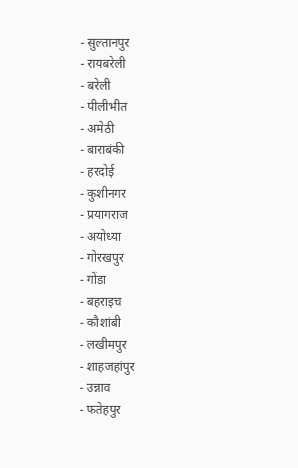- सुल्तानपुर
- रायबरेली
- बरेली
- पीलीभीत
- अमेठी
- बाराबंकी
- हरदोई
- कुशीनगर
- प्रयागराज
- अयोध्या
- गोरखपुर
- गोंडा
- बहराइच
- कौशांबी
- लखीमपुर
- शाहजहांपुर
- उन्नाव
- फतेहपुर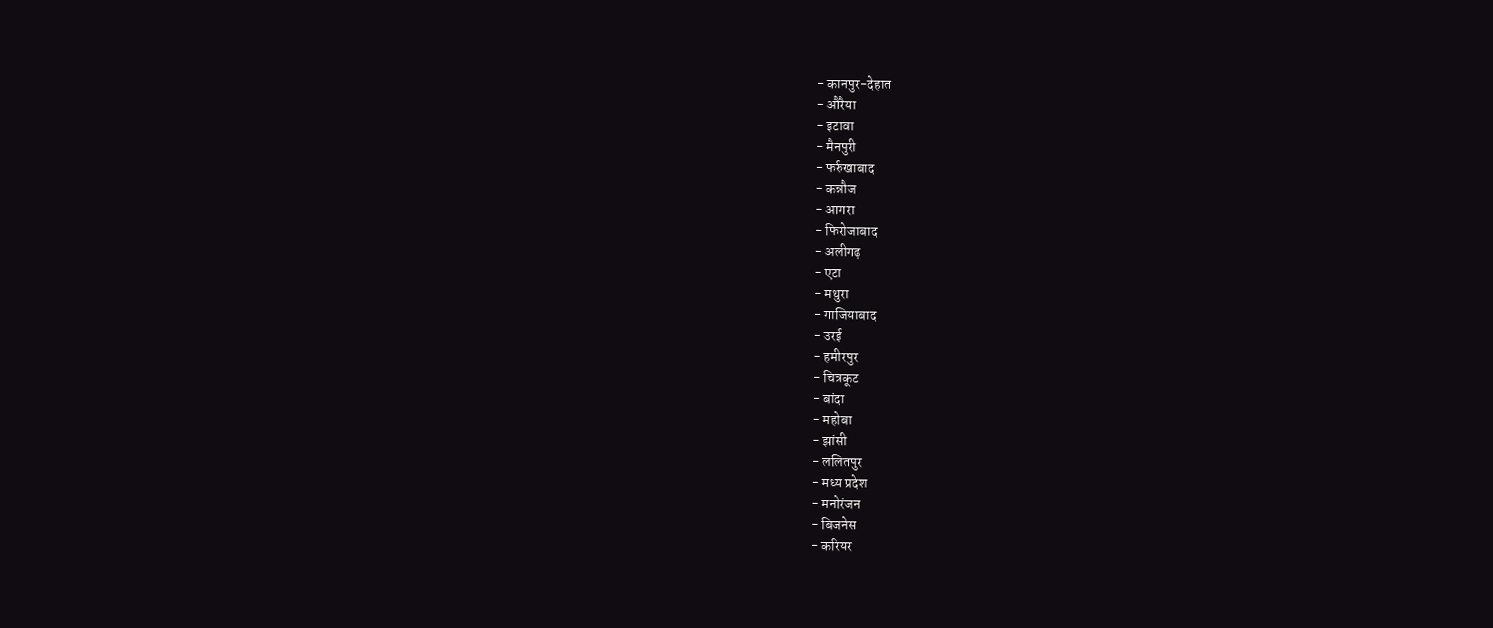- कानपुर-देहात
- औरैया
- इटावा
- मैनपुरी
- फर्रुखाबाद
- कन्नौज
- आगरा
- फिरोजाबाद
- अलीगढ़
- एटा
- मथुरा
- गाजियाबाद
- उरई
- हमीरपुर
- चित्रकूट
- बांदा
- महोबा
- झांसी
- ललितपुर
- मध्य प्रदेश
- मनोरंजन
- बिजनेस
- करियर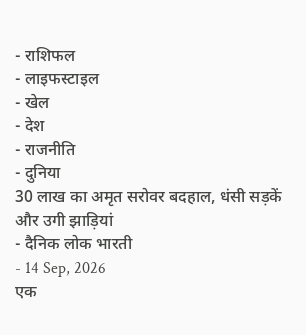- राशिफल
- लाइफस्टाइल
- खेल
- देश
- राजनीति
- दुनिया
30 लाख का अमृत सरोवर बदहाल, धंसी सड़कें और उगी झाड़ियां
- दैनिक लोक भारती
- 14 Sep, 2026
एक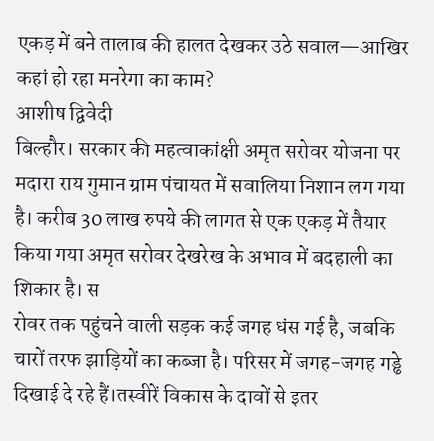एकड़ में बने तालाब की हालत देखकर उठे सवाल—आखिर कहां हो रहा मनरेगा का काम?
आशीष द्विवेदी
बिल्हौर। सरकार की महत्वाकांक्षी अमृत सरोवर योजना पर मदारा राय गुमान ग्राम पंचायत में सवालिया निशान लग गया है। करीब 30 लाख रुपये की लागत से एक एकड़ में तैयार किया गया अमृत सरोवर देखरेख के अभाव में बदहाली का शिकार है। स
रोवर तक पहुंचने वाली सड़क कई जगह धंस गई है, जबकि चारों तरफ झाड़ियों का कब्जा है। परिसर में जगह-जगह गड्ढे दिखाई दे रहे हैं।तस्वीरें विकास के दावों से इतर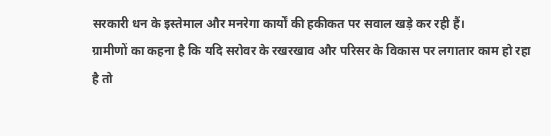सरकारी धन के इस्तेमाल और मनरेगा कार्यों की हकीकत पर सवाल खड़े कर रही हैं।
ग्रामीणों का कहना है कि यदि सरोवर के रखरखाव और परिसर के विकास पर लगातार काम हो रहा है तो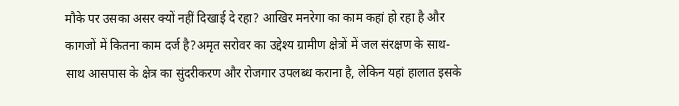मौके पर उसका असर क्यों नहीं दिखाई दे रहा? आखिर मनरेगा का काम कहां हो रहा है और कागजों में कितना काम दर्ज है?अमृत सरोवर का उद्देश्य ग्रामीण क्षेत्रों में जल संरक्षण के साथ-साथ आसपास के क्षेत्र का सुंदरीकरण और रोजगार उपलब्ध कराना है, लेकिन यहां हालात इसके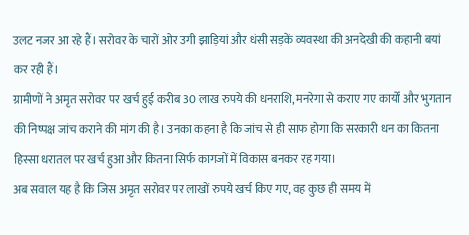उलट नजर आ रहे हैं। सरोवर के चारों ओर उगी झाड़ियां और धंसी सड़कें व्यवस्था की अनदेखी की कहानी बयां कर रही हैं।
ग्रामीणों ने अमृत सरोवर पर खर्च हुई करीब 30 लाख रुपये की धनराशि, मनरेगा से कराए गए कार्यों और भुगतान की निष्पक्ष जांच कराने की मांग की है। उनका कहना है कि जांच से ही साफ होगा कि सरकारी धन का कितना हिस्सा धरातल पर खर्च हुआ और कितना सिर्फ कागजों में विकास बनकर रह गया।
अब सवाल यह है कि जिस अमृत सरोवर पर लाखों रुपये खर्च किए गए, वह कुछ ही समय में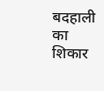बदहाली का शिकार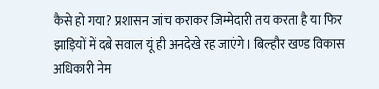कैसे हो गया? प्रशासन जांच कराकर जिम्मेदारी तय करता है या फिर झाड़ियों में दबे सवाल यूं ही अनदेखे रह जाएंगे। बिल्हौर खण्ड विकास अधिकारी नेम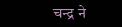चन्द्र ने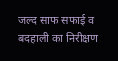जल्द साफ सफाई व बदहाली का निरीक्षण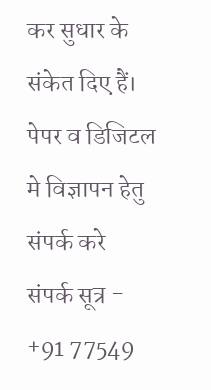कर सुधार के संकेत दिए हैं।
पेपर व डिजिटल मे विज्ञापन हेतु संपर्क करे
संपर्क सूत्र - +91 77549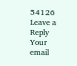54126
Leave a Reply
Your email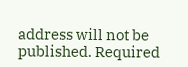address will not be published. Required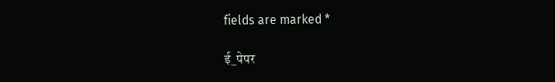fields are marked *

ई_पेपर